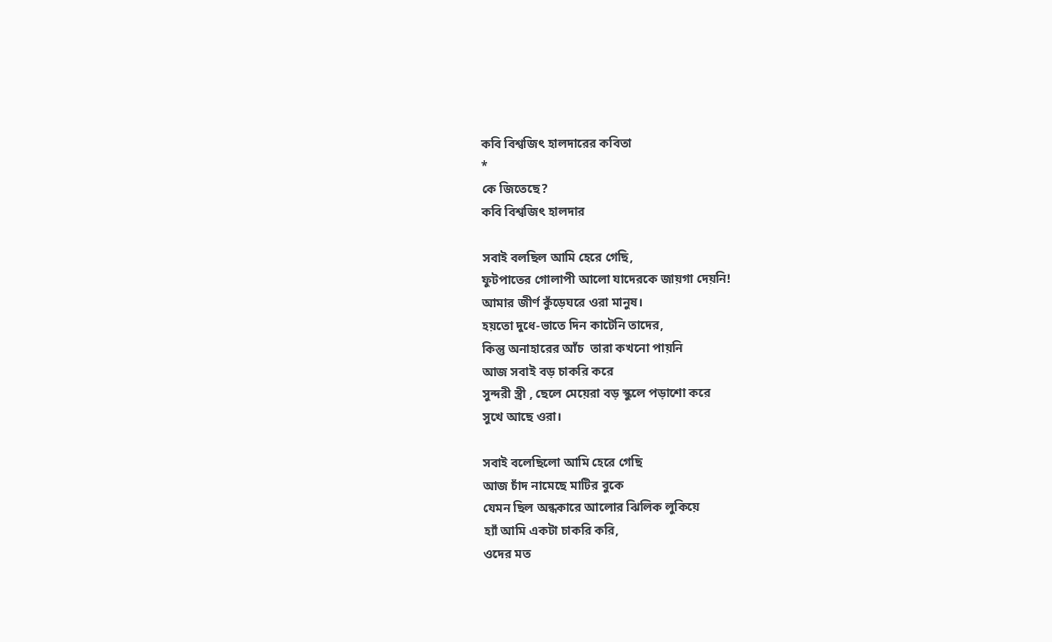কবি বিশ্বজিৎ হালদারের কবিতা
*
কে জিতেছে?
কবি বিশ্বজিৎ হালদার

সবাই বলছিল আমি হেরে গেছি,
ফুটপাতের গোলাপী আলো যাদেরকে জায়গা দেয়নি!
আমার জীর্ণ কুঁড়েঘরে ওরা মানুষ।
হয়তো দুধে-ভাতে দিন কাটেনি তাদের,
কিন্তু অনাহারের আঁচ  তারা কখনো পায়নি
আজ সবাই বড় চাকরি করে
সুন্দরী স্ত্রী , ছেলে মেয়েরা বড় স্কুলে পড়াশো করে
সুখে আছে ওরা।

সবাই বলেছিলো আমি হেরে গেছি
আজ চাঁদ নামেছে মাটির বুকে
যেমন ছিল অন্ধকারে আলোর ঝিলিক লুকিয়ে
হ্যাঁ আমি একটা চাকরি করি,
ওদের মত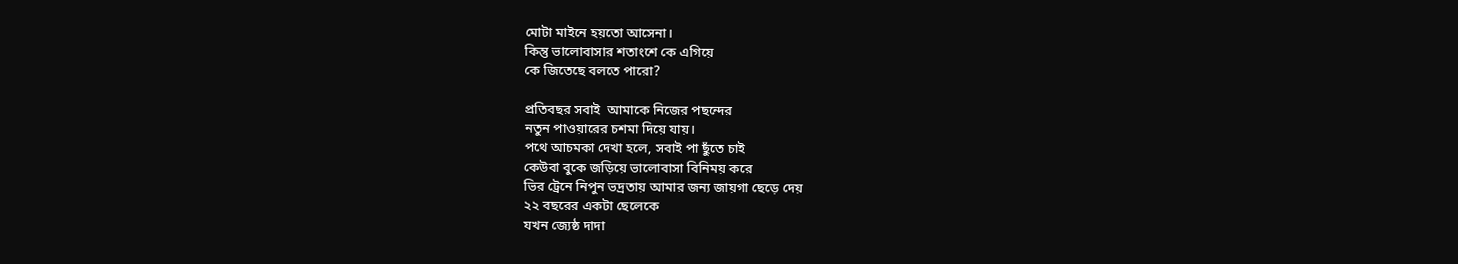মোটা মাইনে হয়তো আসেনা।
কিন্তু ভালোবাসার শতাংশে কে এগিয়ে
কে জিতেছে বলতে পারো?

প্রতিবছর সবাই  আমাকে নিজের পছন্দের
নতুন পাওয়ারের চশমা দিয়ে যায়।
পথে আচমকা দেখা হলে, সবাই পা ছুঁতে চাই
কেউবা বুকে জড়িয়ে ভালোবাসা বিনিময় করে
ভির ট্রেনে নিপুন ভদ্রতায় আমার জন্য জায়গা ছেড়ে দেয়
২২ বছরের একটা ছেলেকে
যখন জ্যেষ্ঠ দাদা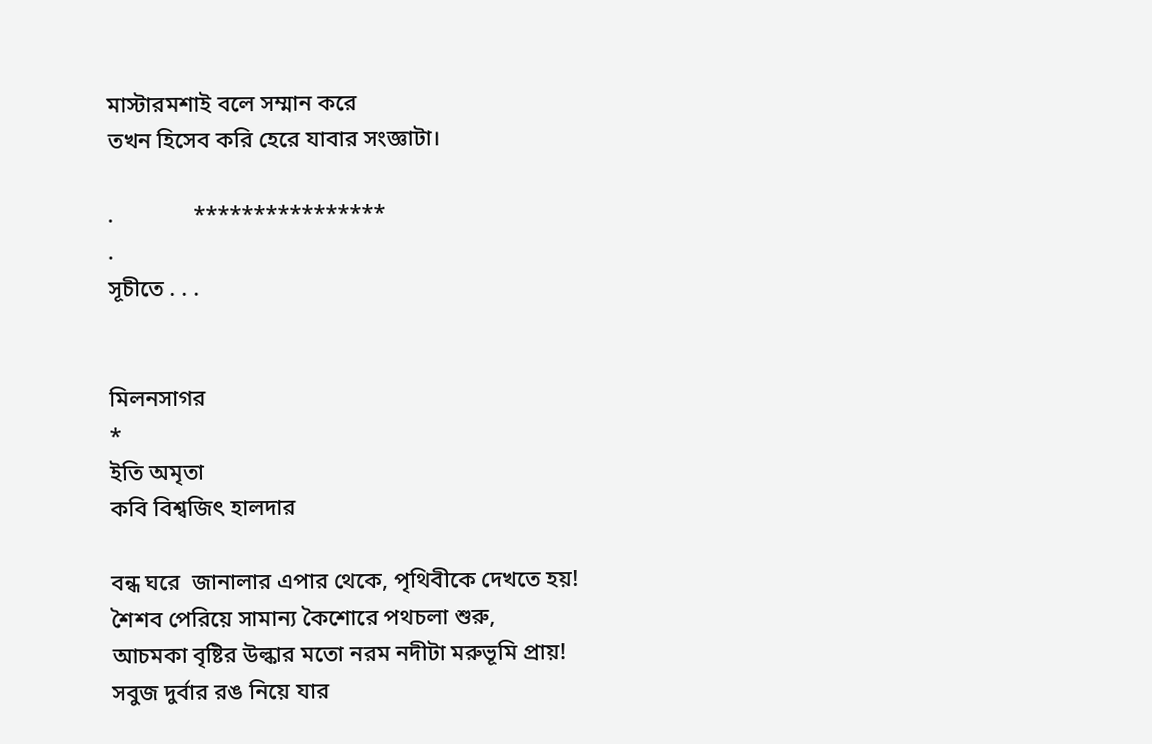মাস্টারমশাই বলে সম্মান করে
তখন হিসেব করি হেরে যাবার সংজ্ঞাটা।

.              ****************
.
সূচীতে . . .


মিলনসাগর
*
ইতি অমৃতা
কবি বিশ্বজিৎ হালদার

বন্ধ ঘরে  জানালার এপার থেকে, পৃথিবীকে দেখতে হয়!
শৈশব পেরিয়ে সামান্য কৈশোরে পথচলা শুরু,
আচমকা বৃষ্টির উল্কার মতো নরম নদীটা মরুভূমি প্রায়!
সবুজ দুর্বার রঙ নিয়ে যার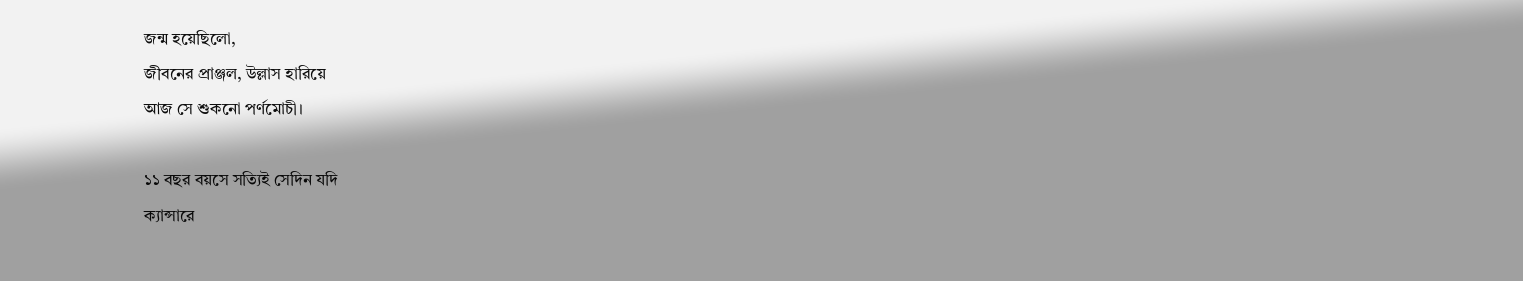জন্ম হয়েছিলো,
জীবনের প্রাঞ্জল, উল্লাস হারিয়ে
আজ সে শুকনো পর্ণমোচী।

১১ বছর বয়সে সত্যিই সেদিন যদি
ক্যান্সারে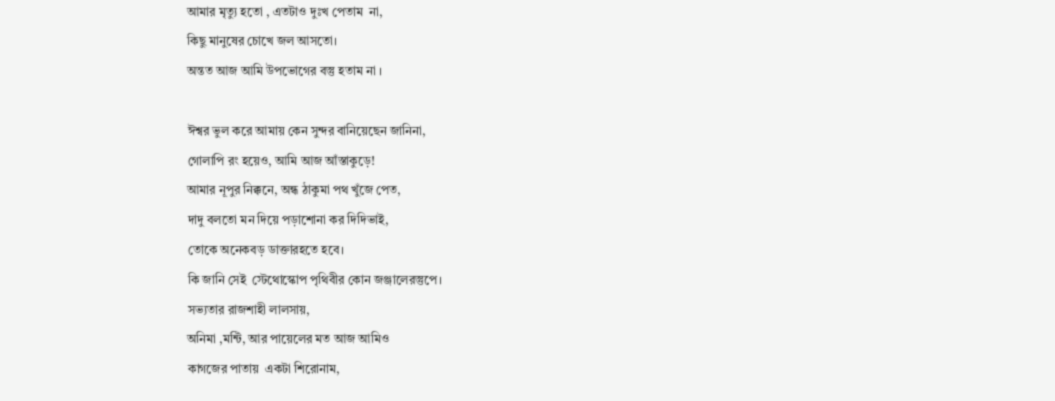আমার মৃত্যু হতো , এতটাও দুঃখ পেতাম  না,
কিছু মানুষের চোখে জল আসতো।
অন্তত আজ আমি উপভোগের বস্তু হতাম না ।

ঈশ্বর ভুল করে আমায় কেন সুন্দর বানিয়েছেন জানিনা,
গোলাপি রং হয়েও, আমি আজ আঁস্তাকুড়ে!
আমার নূপুর নিক্কনে, অন্ধ ঠাকুমা পথ খুঁজে পেত,
দাদু বলতো মন দিয়ে পড়াশোনা কর দিদিভাই,
তোকে অনেকবড় ডাক্তারহতে হবে।
কি জানি সেই  স্টেথোস্কোপ পৃথিবীর কোন জঞ্জালেরস্তুপে।
সভ্যতার রাজশাহী লালসায়,
অনিমা ,মন্টি, আর পায়েলের মত আজ আমিও
কাগজের পাতায়  একটা শিরোনাম,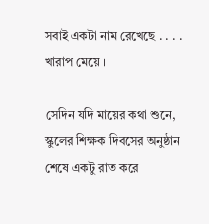সবাই একটা নাম রেখেছে . . . . খারাপ মেয়ে ।

সেদিন যদি মায়ের কথা শুনে,
স্কুলের শিক্ষক দিবসের অনুষ্ঠান শেষে একটু রাত করে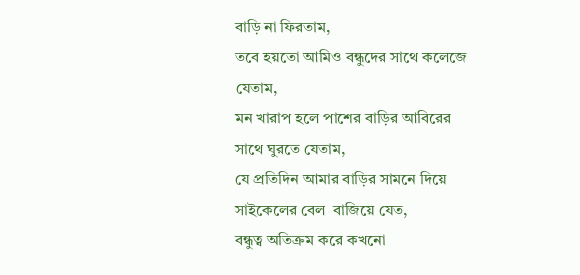বাড়ি না ফিরতাম,
তবে হয়তো আমিও বন্ধুদের সাথে কলেজে যেতাম,
মন খারাপ হলে পাশের বাড়ির আবিরের সাথে ঘুরতে যেতাম,
যে প্রতিদিন আমার বাড়ির সামনে দিয়ে
সাইকেলের বেল  বাজিয়ে যেত,
বন্ধুত্ব অতিক্রম করে কখনো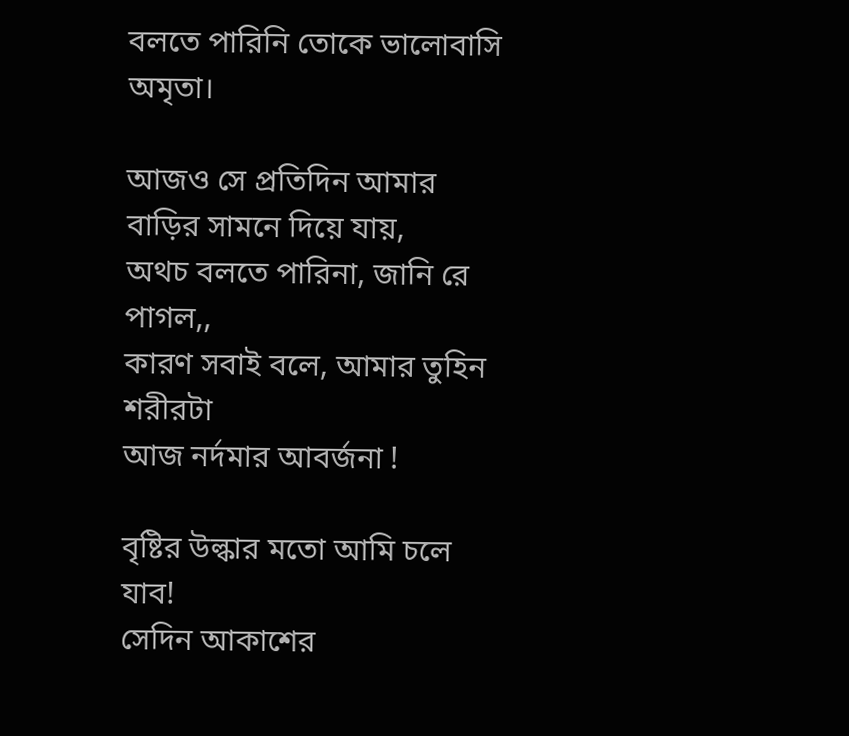বলতে পারিনি তোকে ভালোবাসি অমৃতা।

আজও সে প্রতিদিন আমার বাড়ির সামনে দিয়ে যায়,
অথচ বলতে পারিনা, জানি রে পাগল,,
কারণ সবাই বলে, আমার তুহিন শরীরটা
আজ নর্দমার আবর্জনা !

বৃষ্টির উল্কার মতো আমি চলে যাব!
সেদিন আকাশের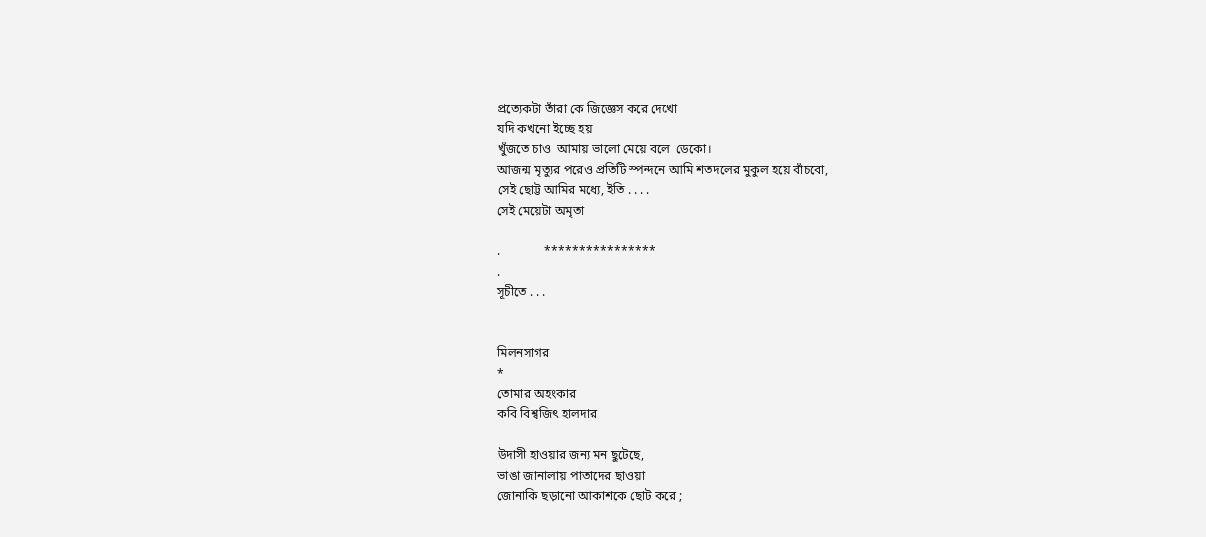প্রত্যেকটা তাঁরা কে জিজ্ঞেস করে দেখো
যদি কখনো ইচ্ছে হয়
খুঁজতে চাও  আমায় ভালো মেয়ে বলে  ডেকো।
আজন্ম মৃত্যুর পরেও প্রতিটি স্পন্দনে আমি শতদলের মুকুল হয়ে বাঁচবো,
সেই ছোট্ট আমির মধ্যে, ইতি . . . .
সেই মেয়েটা অমৃতা

.              ****************
.
সূচীতে . . .


মিলনসাগর
*
তোমার অহংকার
কবি বিশ্বজিৎ হালদার

উদাসী হাওয়ার জন্য মন ছুটেছে,
ভাঙা জানালায় পাতাদের ছাওয়া
জোনাকি ছড়ানো আকাশকে ছোট করে ;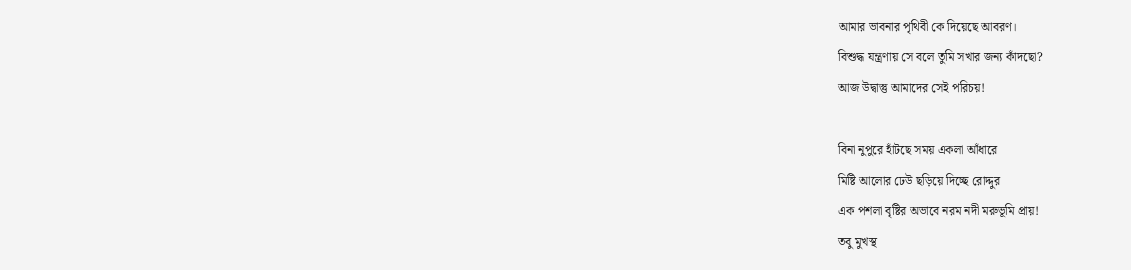আমার ভাবনার পৃথিবী কে দিয়েছে আবরণ।
বিশুদ্ধ যন্ত্রণায় সে বলে তুমি সখার জন্য কাঁদছো?
আজ উদ্বাস্তু আমাদের সেই পরিচয়!

বিনা নুপুরে হাঁটছে সময় একলা আঁধারে
মিষ্টি আলোর ঢেউ ছড়িয়ে দিচ্ছে রোদ্দুর
এক পশলা বৃষ্টির অভাবে নরম নদী মরুভূমি প্রায়!
তবু মুখস্থ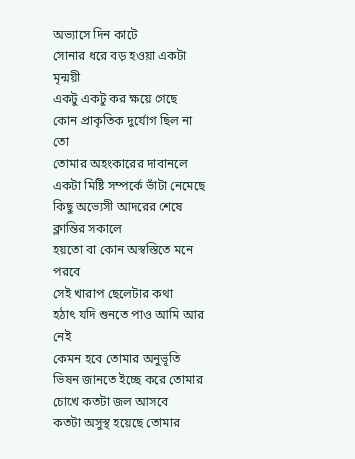অভ্যাসে দিন কাটে
সোনার ধরে বড় হওয়া একটা মৃন্ময়ী
একটু একটু কর ক্ষয়ে গেছে
কোন প্রাকৃতিক দুর্যোগ ছিল না তো
তোমার অহংকারের দাবানলে
একটা মিষ্টি সম্পর্কে ভাঁটা নেমেছে
কিছু অভ্যেসী আদরের শেষে ক্লান্তির সকালে
হয়তো বা কোন অস্বস্তিতে মনে পরবে
সেই খারাপ ছেলেটার কথা
হঠাৎ যদি শুনতে পাও আমি আর নেই
কেমন হবে তোমার অনুভূতি
ভিষন জানতে ইচ্ছে করে তোমার চোখে কতটা জল আসবে
কতটা অসুস্থ হয়েছে তোমার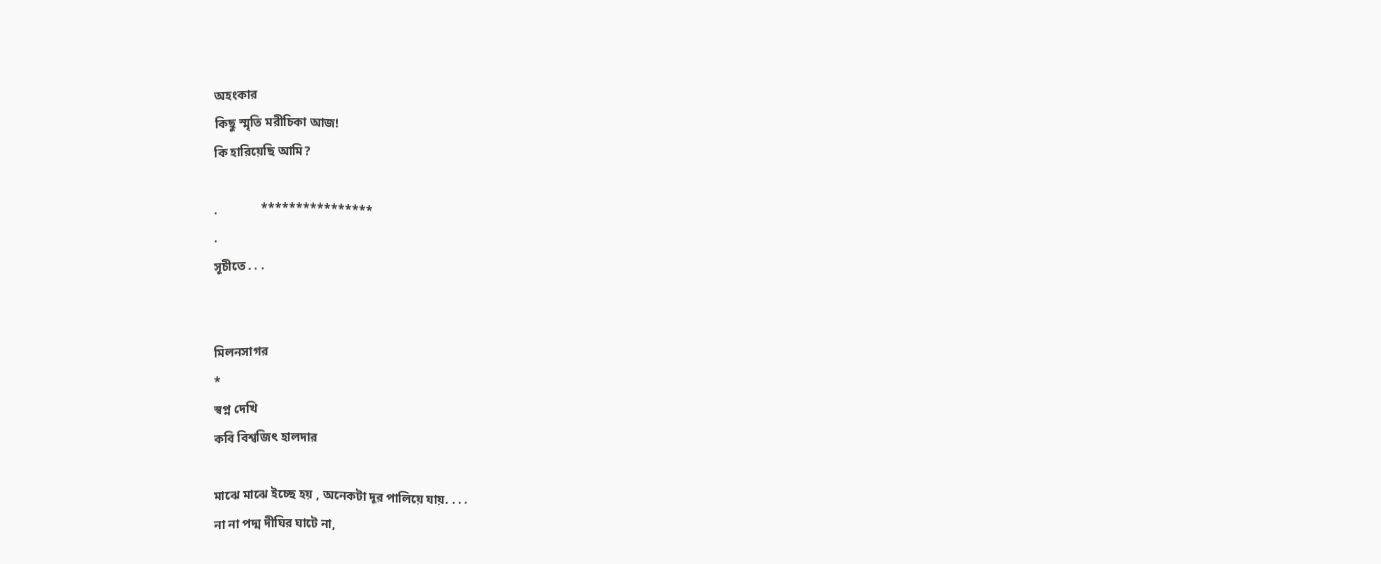অহংকার
কিছু স্মৃতি মরীচিকা আজ!
কি হারিয়েছি আমি?

.              ****************
.
সূচীতে . . .


মিলনসাগর
*
স্বপ্ন দেখি
কবি বিশ্বজিৎ হালদার

মাঝে মাঝে ইচ্ছে হয় , অনেকটা দূর পালিয়ে যায়. . . .
না না পদ্ম দীঘির ঘাটে না,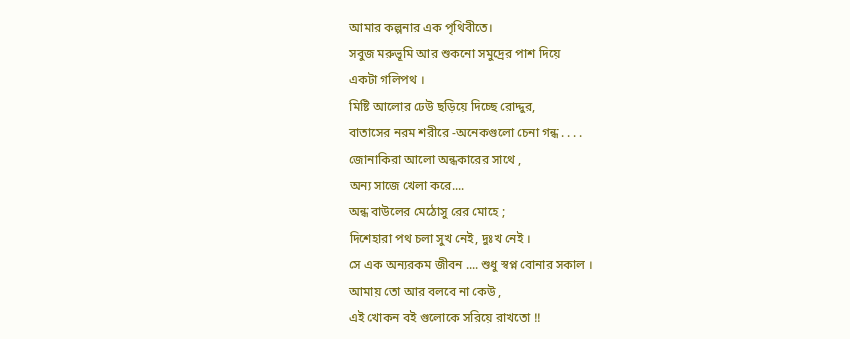আমার কল্পনার এক পৃথিবীতে।
সবুজ মরুভূমি আর শুকনো সমুদ্রের পাশ দিয়ে
একটা গলিপথ ।
মিষ্টি আলোর ঢেউ ছড়িয়ে দিচ্ছে রোদ্দুর,
বাতাসের নরম শরীরে -অনেকগুলো চেনা গন্ধ . . . .
জোনাকিরা আলো অন্ধকারের সাথে ,
অন্য সাজে খেলা করে....
অন্ধ বাউলের মেঠোসু রের মোহে ;
দিশেহারা পথ চলা সুখ নেই, দুঃখ নেই ।
সে এক অন্যরকম জীবন .... শুধু স্বপ্ন বোনার সকাল ।
আমায় তো আর বলবে না কেউ ,
এই খোকন বই গুলোকে সরিয়ে রাখতো !!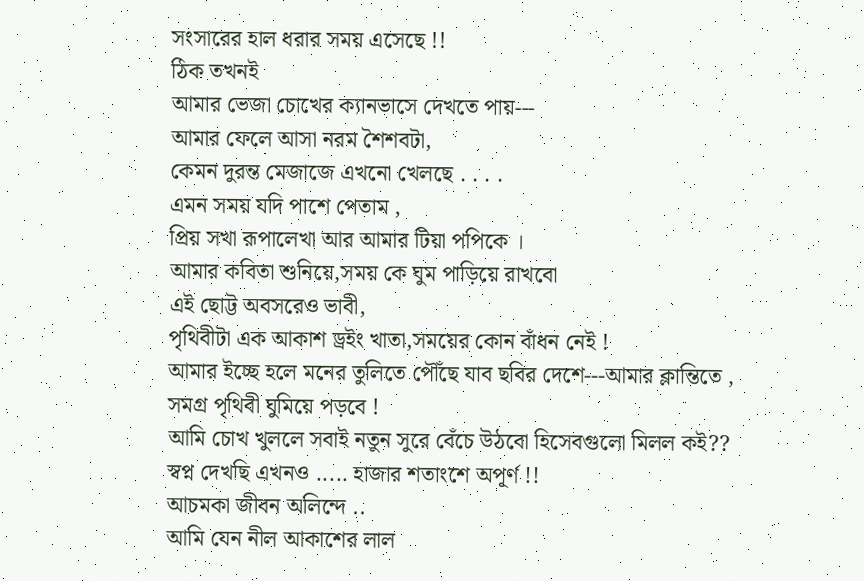সংসারের হাল ধরার সময় এসেছে !!
ঠিক তখনই
আমার ভেজা চোখের ক্যানভাসে দেখতে পায়---
আমার ফেলে আসা নরম শৈশবটা,
কেমন দুরন্ত মেজাজে এখনো খেলছে . . . .
এমন সময় যদি পাশে পেতাম ,
প্রিয় সখা রূপালেখা আর আমার টিয়া পপিকে ।
আমার কবিতা শুনিয়ে,সময় কে ঘুম পাড়িয়ে রাখবো
এই ছোট্ট অবসরেও ভাবী,
পৃথিবীটা এক আকাশ ড্রইং খাতা,সময়ের কোন বাঁধন নেই !
আমার ইচ্ছে হলে মনের তুলিতে পৌঁছে যাব ছবির দেশে---আমার ক্লান্তিতে ,
সমগ্র পৃথিবী ঘুমিয়ে পড়বে !
আমি চোখ খুললে সবাই নতুন সুরে বেঁচে উঠবো হিসেবগুলো মিলল কই??
স্বপ্ন দেখছি এখনও ..... হাজার শতাংশে অপূর্ণ !!
আচমকা জীবন অলিন্দে ..
আমি যেন নীল আকাশের লাল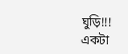ঘুড়ি!!!
একটা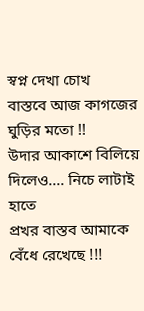স্বপ্ন দেখা চোখ
বাস্তবে আজ কাগজের ঘুড়ির মতো !!
উদার আকাশে বিলিয়ে দিলেও.... নিচে লাটাই হাতে
প্রখর বাস্তব আমাকে বেঁধে রেখেছে !!!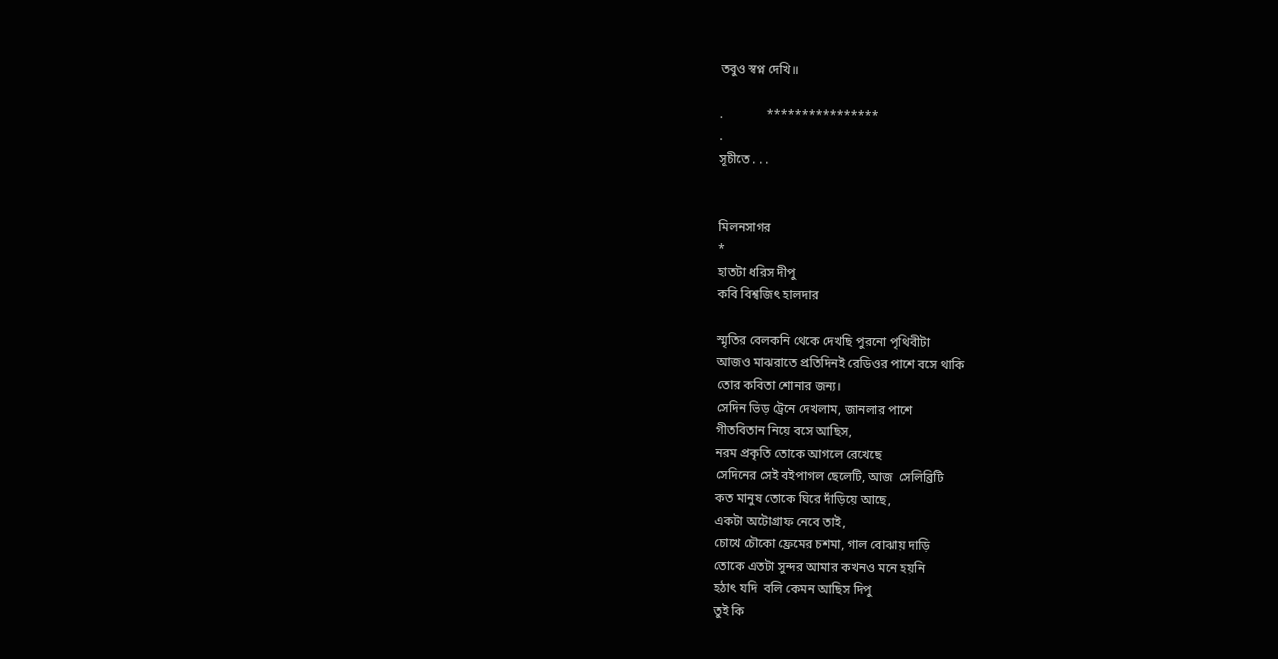তবুও স্বপ্ন দেখি॥

.              ****************
.
সূচীতে . . .


মিলনসাগর
*
হাতটা ধরিস দীপু
কবি বিশ্বজিৎ হালদার

স্মৃতির বেলকনি থেকে দেখছি পুরনো পৃথিবীটা
আজও মাঝরাতে প্রতিদিনই রেডিওর পাশে বসে থাকি
তোর কবিতা শোনার জন্য।
সেদিন ভিড় ট্রেনে দেখলাম, জানলার পাশে
গীতবিতান নিয়ে বসে আছিস,
নরম প্রকৃতি তোকে আগলে রেখেছে
সেদিনের সেই বইপাগল ছেলেটি, আজ  সেলিব্রিটি
কত মানুষ তোকে ঘিরে দাঁড়িয়ে আছে,
একটা অটোগ্রাফ নেবে তাই,
চোখে চৌকো ফ্রেমের চশমা, গাল বোঝায় দাড়ি
তোকে এতটা সুন্দর আমার কখনও মনে হয়নি
হঠাৎ যদি  বলি কেমন আছিস দিপু
তুই কি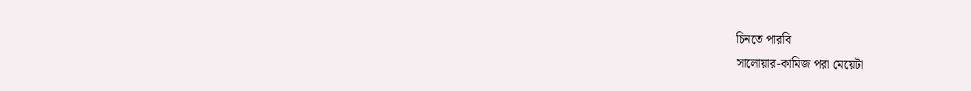চিনতে পারবি
সালোয়ার-কামিজ পরা মেয়েটা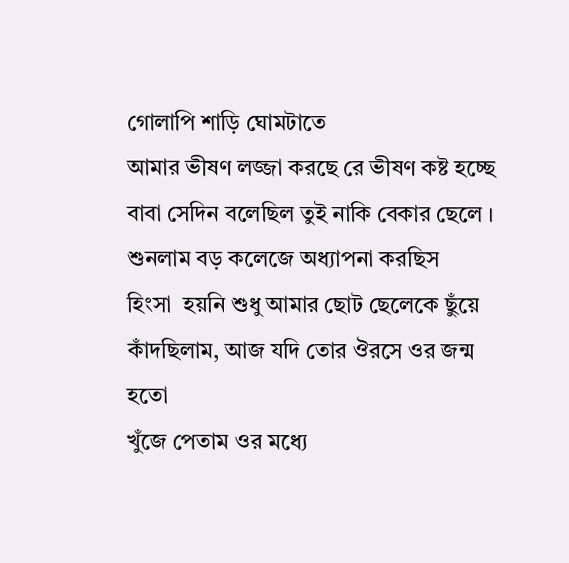গোলাপি শাড়ি ঘোমটাতে
আমার ভীষণ লজ্জা করছে রে ভীষণ কষ্ট হচ্ছে
বাবা সেদিন বলেছিল তুই নাকি বেকার ছেলে ।
শুনলাম বড় কলেজে অধ্যাপনা করছিস
হিংসা  হয়নি শুধু আমার ছোট ছেলেকে ছুঁয়ে
কাঁদছিলাম, আজ যদি তোর ঔরসে ওর জন্ম হতো
খুঁজে পেতাম ওর মধ্যে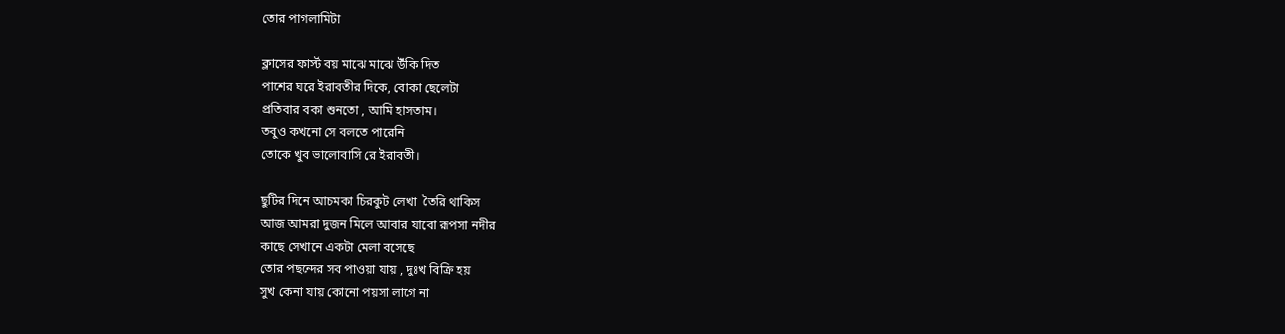তোর পাগলামিটা

ক্লাসের ফার্স্ট বয় মাঝে মাঝে উঁকি দিত
পাশের ঘরে ইরাবতীর দিকে, বোকা ছেলেটা
প্রতিবার বকা শুনতো , আমি হাসতাম।
তবুও কখনো সে বলতে পারেনি
তোকে খুব ভালোবাসি রে ইরাবতী।

ছুটির দিনে আচমকা চিরকুট লেখা  তৈরি থাকিস
আজ আমরা দুজন মিলে আবার যাবো রূপসা নদীর
কাছে সেখানে একটা মেলা বসেছে
তোর পছন্দের সব পাওয়া যায় , দুঃখ বিক্রি হয়
সুখ কেনা যায় কোনো পয়সা লাগে না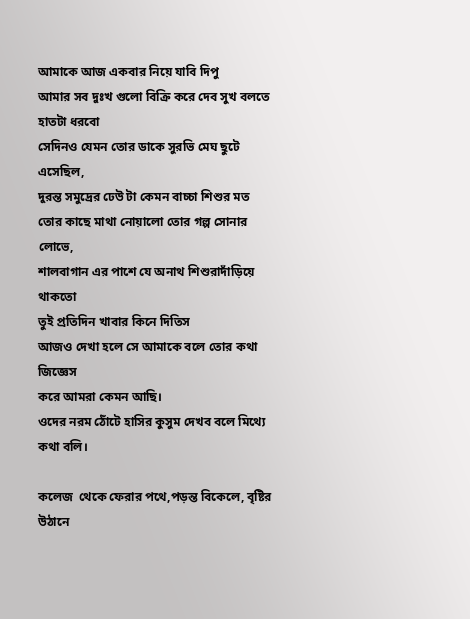আমাকে আজ একবার নিয়ে যাবি দিপু
আমার সব দুঃখ গুলো বিক্রি করে দেব সুখ বলতে হাতটা ধরবো
সেদিনও যেমন তোর ডাকে সুরভি মেঘ ছুটে এসেছিল,
দুরন্ত সমুদ্রের ঢেউ টা কেমন বাচ্চা শিশুর মত
তোর কাছে মাথা নোয়ালো তোর গল্প সোনার লোভে,
শালবাগান এর পাশে যে অনাথ শিশুরাদাঁড়িয়ে থাকতো
তুই প্রতিদিন খাবার কিনে দিতিস
আজও দেখা হলে সে আমাকে বলে তোর কথা জিজ্ঞেস
করে আমরা কেমন আছি।
ওদের নরম ঠোঁটে হাসির কুসুম দেখব বলে মিথ্যে কথা বলি।

কলেজ  থেকে ফেরার পথে,পড়ন্ত বিকেলে, বৃষ্টির উঠানে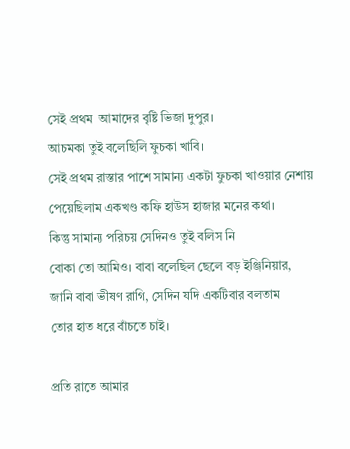সেই প্রথম  আমাদের বৃষ্টি ভিজা দুপুর।
আচমকা তুই বলেছিলি ফুচকা খাবি।
সেই প্রথম রাস্তার পাশে সামান্য একটা ফুচকা খাওয়ার নেশায়
পেয়েছিলাম একখণ্ড কফি হাউস হাজার মনের কথা।
কিন্তু সামান্য পরিচয় সেদিনও তুই বলিস নি
বোকা তো আমিও। বাবা বলেছিল ছেলে বড় ইঞ্জিনিয়ার,
জানি বাবা ভীষণ রাগি, সেদিন যদি একটিবার বলতাম
তোর হাত ধরে বাঁচতে চাই।

প্রতি রাতে আমার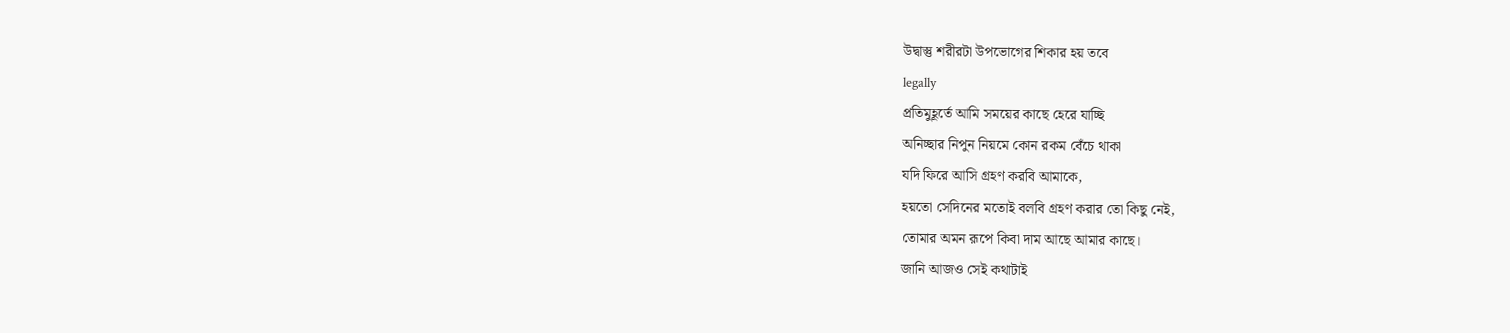উদ্বাস্তু শরীরটা উপভোগের শিকার হয় তবে
legally
প্রতিমুহূর্তে আমি সময়ের কাছে হেরে যাচ্ছি
অনিচ্ছার নিপুন নিয়মে কোন রকম বেঁচে থাকা
যদি ফিরে আসি গ্রহণ করবি আমাকে,
হয়তো সেদিনের মতোই বলবি গ্রহণ করার তো কিছু নেই,
তোমার অমন রূপে কিবা দাম আছে আমার কাছে।
জানি আজও সেই কথাটাই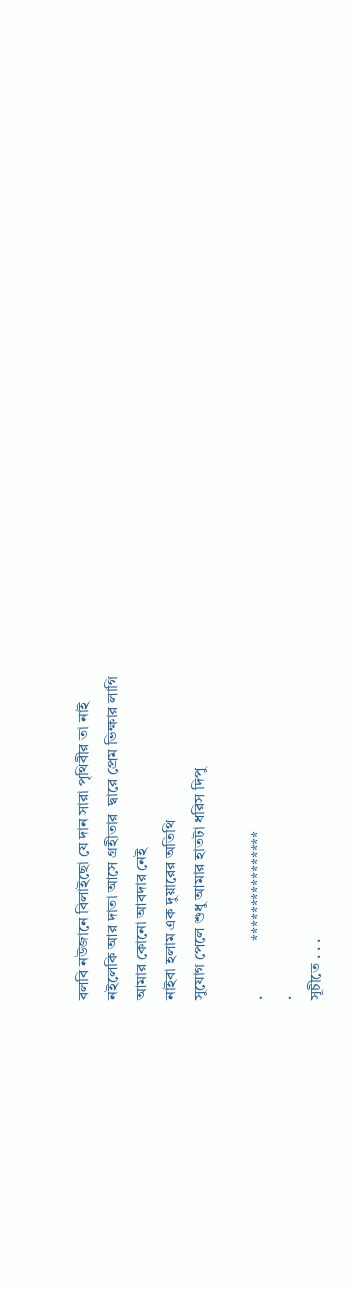বলবি নউজানে বিলাইছো যে দান সারা পৃথিবীর তা নাই
নইলেকি আর দাতা আসে গ্রহীতার  দ্বারে প্রেম ভিক্ষার লাগি
আমার কোনো আবদার নেই
নাইবা হলাম এক দুয়ারের অতিথি
সুযোগ পেলে শুধু আমার হাতটা ধরিস দিপু

.              ****************
.
সূচীতে . . .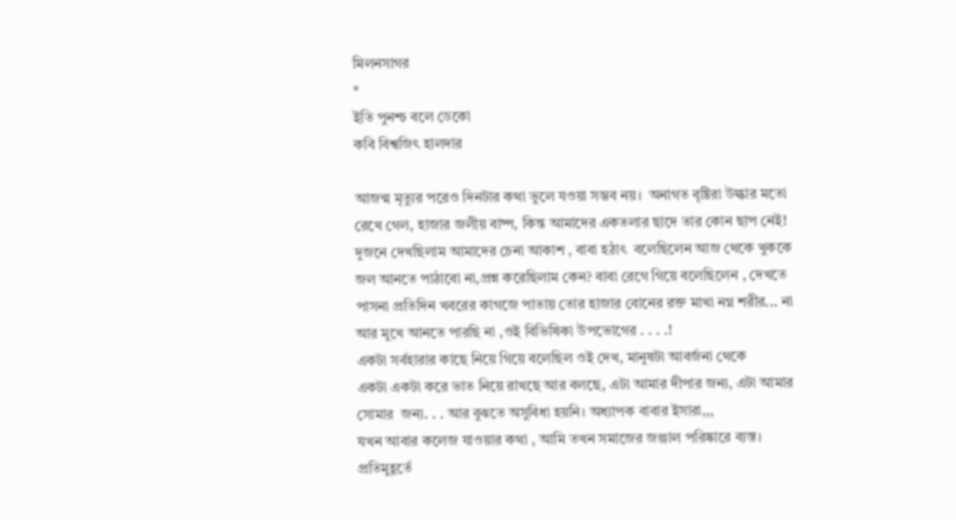মিলনসাগর
*
ইতি পুনশ্চ বলে ডেকো
কবি বিশ্বজিৎ হালদার

আজন্ম মৃত্যুর পরেও দিনটার কথা ভুলে যওয়া সম্ভব নয়।  অনাগত বৃষ্টিরা উল্কার মতো
রেখে গেল, হাজার জলীয় বাষ্প, কিন্ত আমাদের একতলার ছাদে তার কোন ছাপ নেই!
দুজনে দেখছিলাম আমাদের চেনা আকাশ , বাবা হঠাৎ  বলেছিলেন আজ থেকে খুককে
জল আনতে পাঠাবো না,প্রশ্ন করেছিলাম কেন? বাবা রেগে গিয়ে বলেছিলেন , দেখতে
পাসনা প্রতিদিন খবরের কাগজে পাতায় তোর হাজার বোনের রক্ত মাখা নগ্ন শরীর... না
আর মুখে আনতে পারছি না ,ওই বিভিষিকা উপভোগের . . . .!
একটা সর্বহারার কাছে নিয়ে গিয়ে বলেছিল ওই দেখ, মানুষটা আবর্জনা থেকে
একটা একটা করে ভাত নিয়ে রাখছে আর বলছে, এটা আমার দীপার জন্য, এটা আমার
সোমার  জন্য. . . আর বুঝতে অসুবিধা হয়নি। অধ্যাপক বাবার ইসারা,,,
যখন আবার কলেজ যাওয়ার কথা , আমি তখন সমাজের জঞ্জাল পরিষ্কারে ব্যস্ত।
প্রতিমুহূর্তে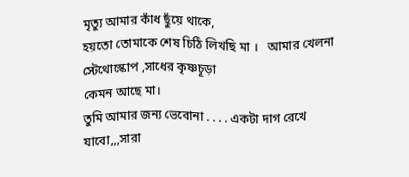মৃত্যু আমার কাঁধ ছুঁয়ে থাকে,
হয়তো তোমাকে শেষ চিঠি লিখছি মা ।   আমার খেলনা স্টেথোস্কোপ ,সাধের কৃষ্ণচূড়া
কেমন আছে মা।
তুমি আমার জন্য ভেবোনা . . . . একটা দাগ রেখে যাবো,,,সারা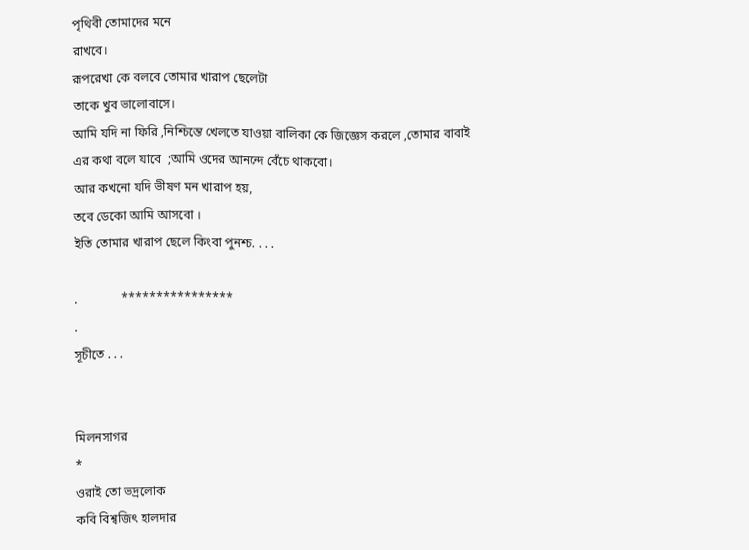পৃথিবী তোমাদের মনে
রাখবে।
রূপরেখা কে বলবে তোমার খারাপ ছেলেটা
তাকে খুব ভালোবাসে।
আমি যদি না ফিরি ,নিশ্চিন্তে খেলতে যাওয়া বালিকা কে জিজ্ঞেস করলে ,তোমার বাবাই
এর কথা বলে যাবে  ;আমি ওদের আনন্দে বেঁচে থাকবো।
আর কখনো যদি ভীষণ মন খারাপ হয়,
তবে ডেকো আমি আসবো ।
ইতি তোমার খারাপ ছেলে কিংবা পুনশ্চ. . . .

.              ****************
.
সূচীতে . . .


মিলনসাগর
*
ওরাই তো ভদ্রলোক
কবি বিশ্বজিৎ হালদার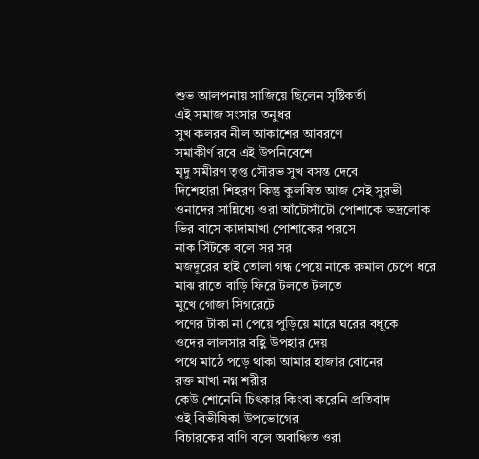শুভ আলপনায় সাজিয়ে ছিলেন সৃষ্টিকর্তা
এই সমাজ সংসার তনুধর
সুখ কলরব নীল আকাশের আবরণে
সমাকীর্ণ রবে এই উপনিবেশে
মৃদু সমীরণ তৃপ্ত সৌরভ সুখ বসন্ত দেবে
দিশেহারা শিহরণ কিন্তু কুলষিত আজ সেই সুরভী
ওনাদের সান্নিধ্যে ওরা আঁটোসাঁটো পোশাকে ভদ্রলোক ভির বাসে কাদামাখা পোশাকের পরসে
নাক সিঁটকে বলে সর সর
মজদূরের হাই তোলা গন্ধ পেয়ে নাকে রুমাল চেপে ধরে মাঝ রাতে বাড়ি ফিরে টলতে টলতে
মুখে গোজা সিগরেটে
পণের টাকা না পেয়ে পুড়িয়ে মারে ঘরের বধূকে
ওদের লালসার বহ্ণি উপহার দেয়
পথে মাঠে পড়ে থাকা আমার হাজার বোনের
রক্ত মাখা নগ্ন শরীর
কেউ শোনেনি চিৎকার কিংবা করেনি প্রতিবাদ
ওই বিভীষিকা উপভোগের
বিচারকের বাণি বলে অবাঞ্চিত ওরা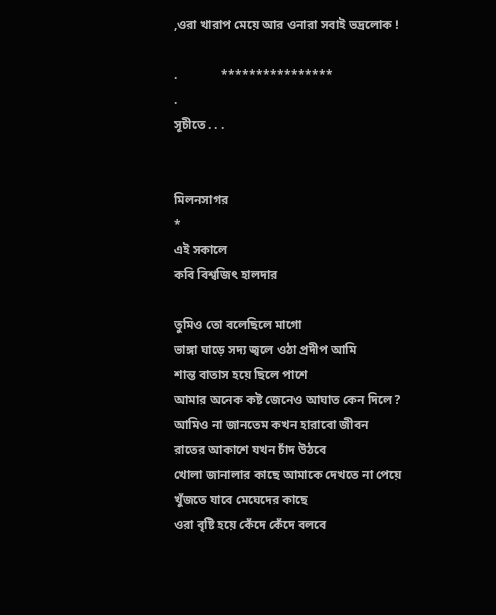,ওরা খারাপ মেয়ে আর ওনারা সবাই ভদ্রলোক !

.              ****************
.
সূচীতে . . .


মিলনসাগর
*
এই সকালে
কবি বিশ্বজিৎ হালদার

তুমিও তো বলেছিলে মাগো
ভাঙ্গা ঘাড়ে সদ্য জ্বলে ওঠা প্রদীপ আমি
শান্ত বাতাস হয়ে ছিলে পাশে
আমার অনেক কষ্ট জেনেও আঘাত কেন দিলে?
আমিও না জানতেম কখন হারাবো জীবন
রাতের আকাশে যখন চাঁদ উঠবে
খোলা জানালার কাছে আমাকে দেখতে না পেয়ে
খুঁজতে যাবে মেঘেদের কাছে
ওরা বৃষ্টি হয়ে কেঁদে কেঁদে বলবে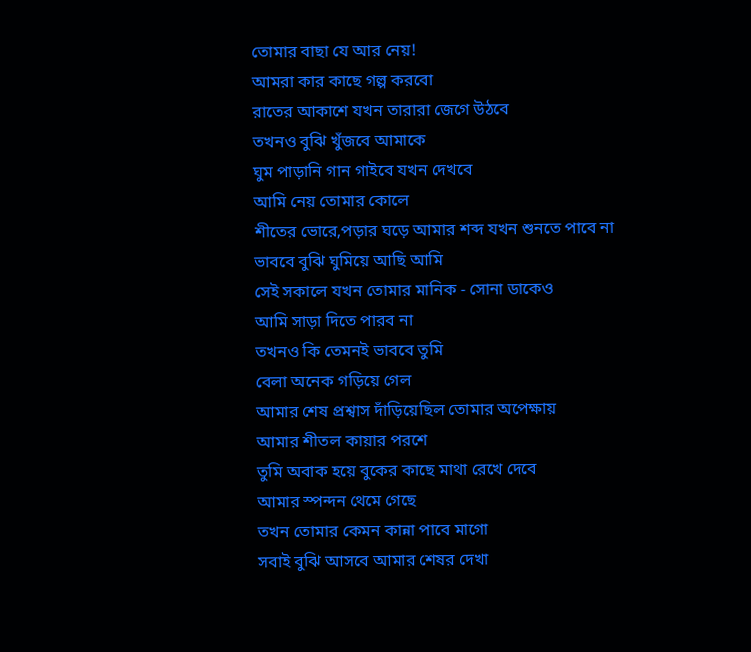তোমার বাছা যে আর নেয়!
আমরা কার কাছে গল্প করবো
রাতের আকাশে যখন তারারা জেগে উঠবে
তখনও বুঝি খুঁজবে আমাকে
ঘুম পাড়ানি গান গাইবে যখন দেখবে
আমি নেয় তোমার কোলে
শীতের ভোরে,পড়ার ঘড়ে আমার শব্দ যখন শুনতে পাবে না
ভাববে বুঝি ঘুমিয়ে আছি আমি
সেই সকালে যখন তোমার মানিক - সোনা ডাকেও
আমি সাড়া দিতে পারব না
তখনও কি তেমনই ভাববে তুমি
বেলা অনেক গড়িয়ে গেল
আমার শেষ প্রশ্বাস দাঁড়িয়েছিল তোমার অপেক্ষায়
আমার শীতল কায়ার পরশে
তুমি অবাক হয়ে বুকের কাছে মাথা রেখে দেবে
আমার স্পন্দন থেমে গেছে
তখন তোমার কেমন কান্না পাবে মাগো
সবাই বুঝি আসবে আমার শেষর দেখা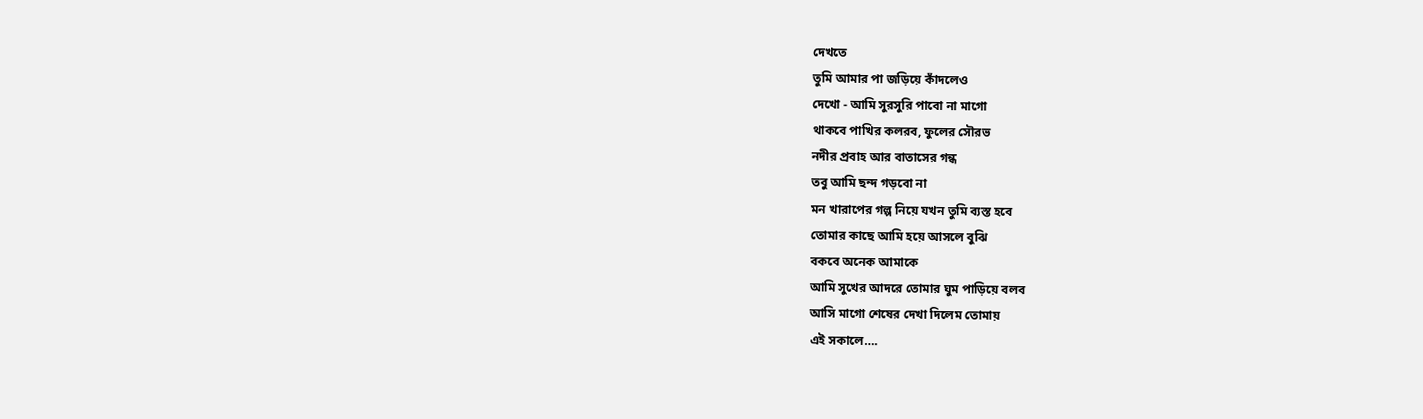দেখতে
তুমি আমার পা জড়িয়ে কাঁদলেও
দেখো - আমি সুরসুরি পাবো না মাগো
থাকবে পাখির কলরব, ফুলের সৌরভ
নদীর প্রবাহ আর বাতাসের গন্ধ
তবু আমি ছন্দ গড়বো না
মন খারাপের গল্প নিয়ে যখন তুমি ব্যস্ত হবে
তোমার কাছে আমি হয়ে আসলে বুঝি
বকবে অনেক আমাকে
আমি সুখের আদরে তোমার ঘুম পাড়িয়ে বলব
আসি মাগো শেষের দেখা দিলেম তোমায়
এই সকালে….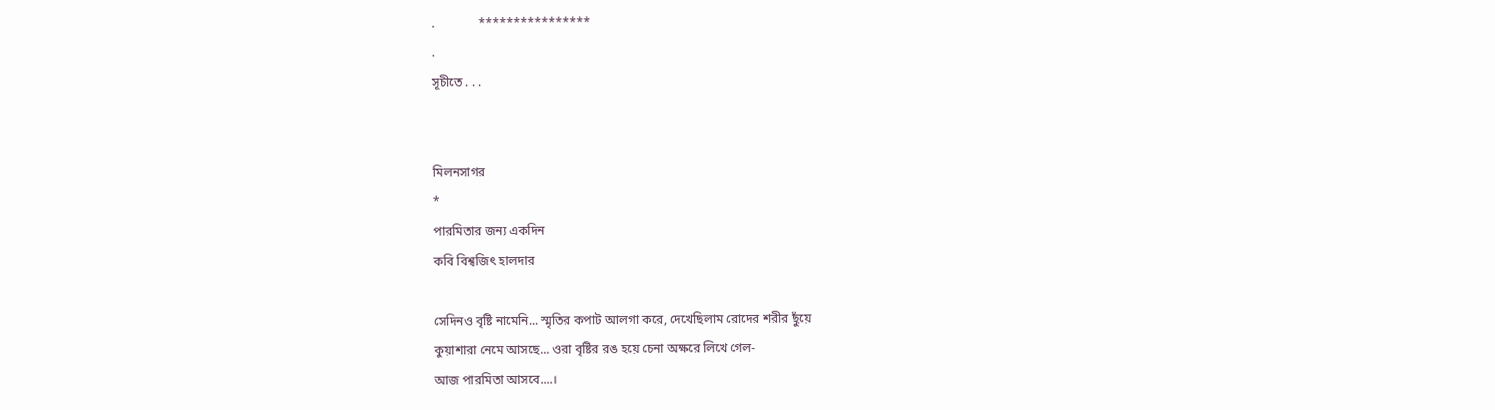.              ****************
.
সূচীতে . . .


মিলনসাগর
*
পারমিতার জন্য একদিন
কবি বিশ্বজিৎ হালদার

সেদিনও বৃষ্টি নামেনি... স্মৃতির কপাট আলগা করে, দেখেছিলাম রোদের শরীর ছুঁয়ে
কুয়াশারা নেমে আসছে... ওরা বৃষ্টির রঙ হয়ে চেনা অক্ষরে লিখে গেল-
আজ পারমিতা আসবে....।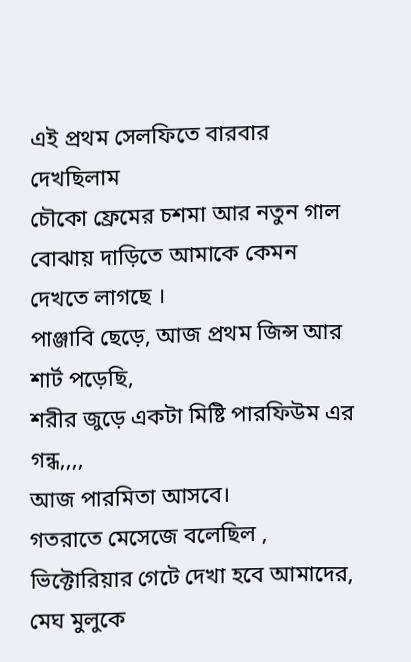এই প্রথম সেলফিতে বারবার দেখছিলাম
চৌকো ফ্রেমের চশমা আর নতুন গাল বোঝায় দাড়িতে আমাকে কেমন দেখতে লাগছে ।
পাঞ্জাবি ছেড়ে, আজ প্রথম জিন্স আর শার্ট পড়েছি,
শরীর জুড়ে একটা মিষ্টি পারফিউম এর গন্ধ,,,,
আজ পারমিতা আসবে।
গতরাতে মেসেজে বলেছিল ,
ভিক্টোরিয়ার গেটে দেখা হবে আমাদের,
মেঘ মুলুকে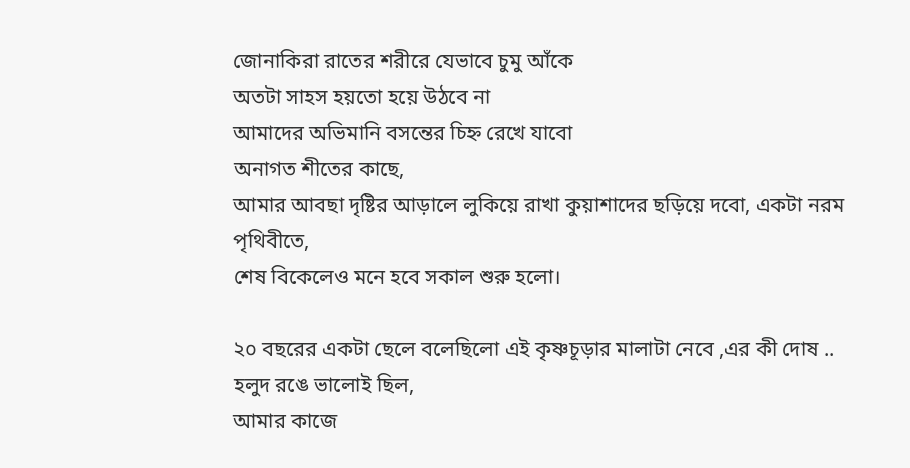জোনাকিরা রাতের শরীরে যেভাবে চুমু আঁকে
অতটা সাহস হয়তো হয়ে উঠবে না
আমাদের অভিমানি বসন্তের চিহ্ন রেখে যাবো
অনাগত শীতের কাছে,
আমার আবছা দৃষ্টির আড়ালে লুকিয়ে রাখা কুয়াশাদের ছড়িয়ে দবো, একটা নরম
পৃথিবীতে,
শেষ বিকেলেও মনে হবে সকাল শুরু হলো।

২০ বছরের একটা ছেলে বলেছিলো এই কৃষ্ণচূড়ার মালাটা নেবে ,এর কী দোষ ..
হলুদ রঙে ভালোই ছিল,
আমার কাজে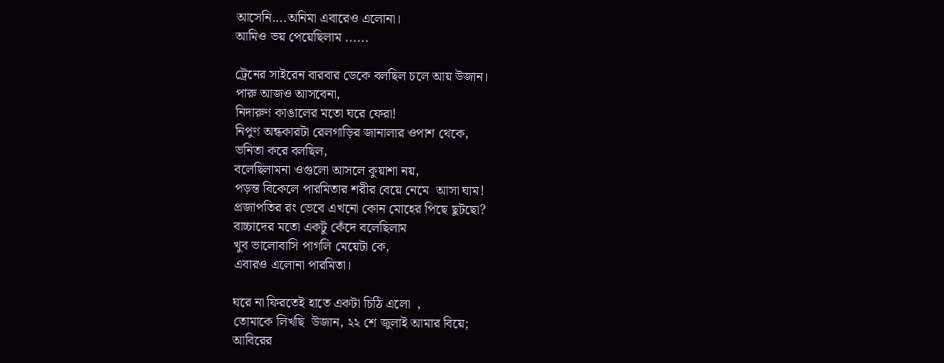আসেনি....অনিমা এবারেও এলোনা।
আমিও ভয় পেয়েছিলাম ......

ট্রেনের সাইরেন বারবার ডেকে বলছিল চলে আয় উজান।
পারু আজও আসবেনা,
নিদারুণ কাঙালের মতো ঘরে ফেরা!
নিপুণ অন্ধকারটা রেলগাড়ির জানালার ওপাশ থেকে,
ভনিতা করে বলছিল,
বলেছিলামনা ওগুলো আসলে কুয়াশা নয়,
পড়ন্ত বিকেলে পারমিতার শরীর বেয়ে নেমে  আসা ঘাম!
প্রজাপতির রং ভেবে এখনো কোন মোহের পিছে ছুটছো?
বাচ্চাদের মতো একটু কেঁদে বলেছিলাম
খুব ভালোবাসি পাগলি মেয়েটা কে,
এবারও এলোনা পারমিতা।

ঘরে না ফিরতেই হাতে একটা চিঠি এলো  ,
তোমাকে লিখছি  উজান, ২২ শে জুলাই আমার বিয়ে;
আবিরের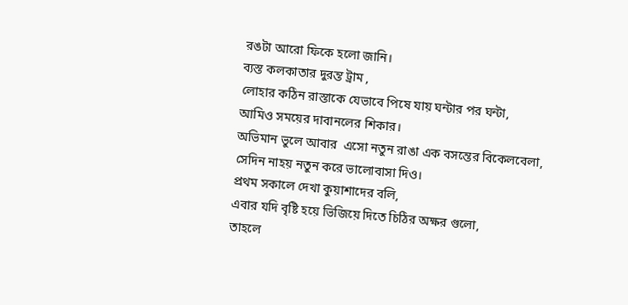রঙটা আরো ফিকে হলো জানি।
ব্যস্ত কলকাতার দুরন্ত ট্রাম ,
লোহার কঠিন রাস্তাকে যেভাবে পিষে যায় ঘন্টার পর ঘন্টা,
আমিও সময়ের দাবানলের শিকার।
অভিমান ভুলে আবার  এসো নতুন রাঙা এক বসন্তের বিকেলবেলা,
সেদিন নাহয় নতুন করে ভালোবাসা দিও।
প্রথম সকালে দেখা কুয়াশাদের বলি,
এবার যদি বৃষ্টি হয়ে ভিজিয়ে দিতে চিঠির অক্ষর গুলো,
তাহলে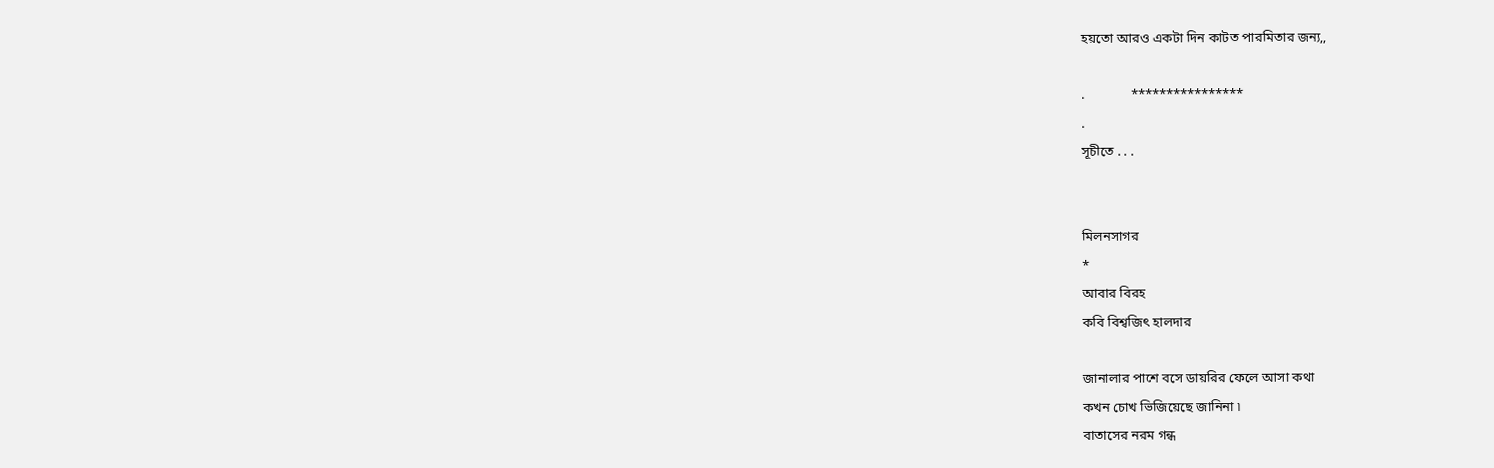হয়তো আরও একটা দিন কাটত পারমিতার জন্য,,

.              ****************
.
সূচীতে . . .


মিলনসাগর
*
আবার বিরহ
কবি বিশ্বজিৎ হালদার

জানালার পাশে বসে ডায়রির ফেলে আসা কথা
কখন চোখ ভিজিয়েছে জানিনা ৷
বাতাসের নরম গন্ধ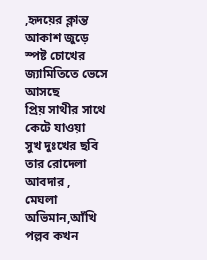,হৃদয়ের ক্লান্ত আকাশ জুড়ে
স্পষ্ট চোখের জ্যামিতিতে ভেসে আসছে
প্রিয় সাথীর সাথে কেটে যাওয়া
সুখ দুঃখের ছবি তার রোদেলা আবদার ,
মেঘলা অভিমান,আঁখি পল্লব কখন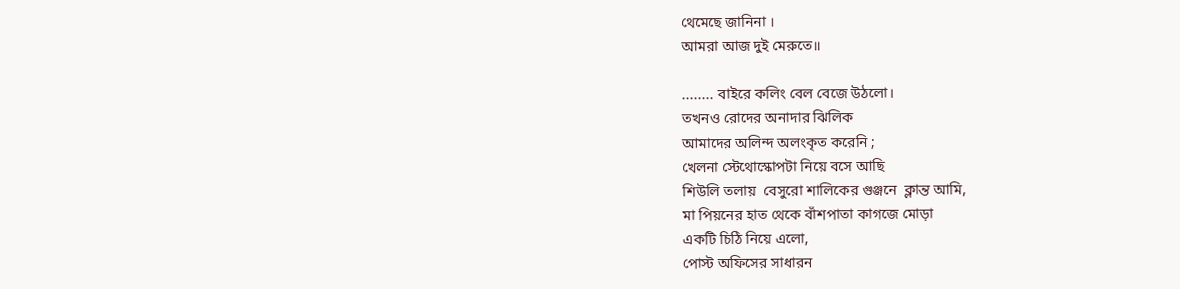থেমেছে জানিনা ।
আমরা আজ দুই মেরুতে॥

........ বাইরে কলিং বেল বেজে উঠলো।
তখনও রোদের অনাদার ঝিলিক
আমাদের অলিন্দ অলংকৃত করেনি ;
খেলনা স্টেথোস্কোপটা নিয়ে বসে আছি
শিউলি তলায়  বেসুরো শালিকের গুঞ্জনে  ক্লান্ত আমি,
মা পিয়নের হাত থেকে বাঁশপাতা কাগজে মোড়া
একটি চিঠি নিয়ে এলো,
পোস্ট অফিসের সাধারন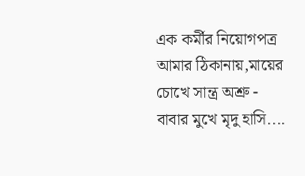এক কর্মীর নিয়োগপত্র
আমার ঠিকানায়,মায়ের চোখে সান্ত্র অশ্রু -
বাবার মুখে মৃদু হাসি....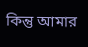কিন্তু আমার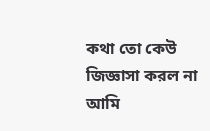কথা তো কেউ জিজ্ঞাসা করল না
আমি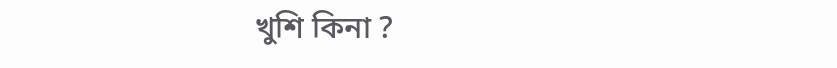খুশি কিনা ?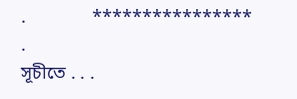.              ****************
.
সূচীতে . . .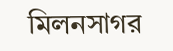মিলনসাগর